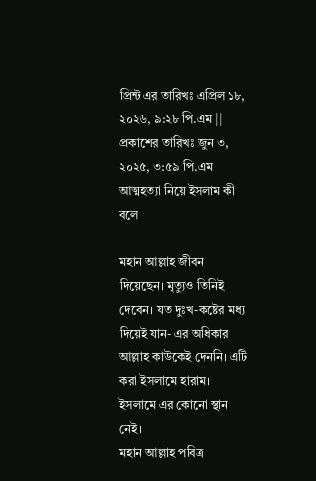প্রিন্ট এর তারিখঃ এপ্রিল ১৮, ২০২৬, ৯:২৮ পি.এম || প্রকাশের তারিখঃ জুন ৩, ২০২৫, ৩:৫৯ পি.এম
আত্মহত্যা নিয়ে ইসলাম কী বলে

মহান আল্লাহ জীবন দিয়েছেন। মৃত্যুও তিনিই দেবেন। যত দুঃখ-কষ্টের মধ্য দিয়েই যান- এর অধিকার আল্লাহ কাউকেই দেননি। এটি করা ইসলামে হারাম। ইসলামে এর কোনো স্থান নেই।
মহান আল্লাহ পবিত্র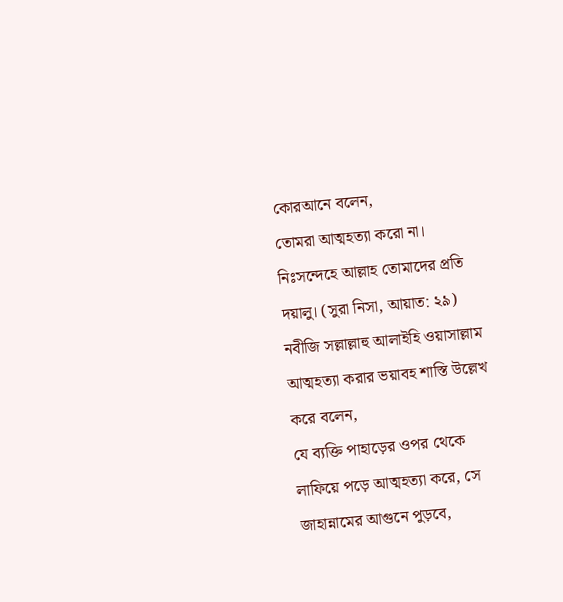কোরআনে বলেন,
তোমরা আত্মহত্যা করো না। নিঃসন্দেহে আল্লাহ তোমাদের প্রতি দয়ালু। (সুরা নিসা, আয়াত: ২৯)
নবীজি সল্লাল্লাহু আলাইহি ওয়াসাল্লাম আত্মহত্যা করার ভয়াবহ শাস্তি উল্লেখ করে বলেন,
যে ব্যক্তি পাহাড়ের ওপর থেকে লাফিয়ে পড়ে আত্মহত্যা করে, সে জাহান্নামের আগুনে পুড়বে,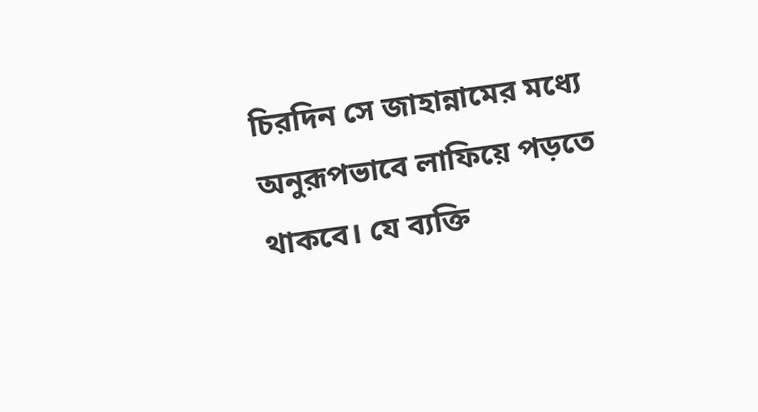চিরদিন সে জাহান্নামের মধ্যে অনুরূপভাবে লাফিয়ে পড়তে থাকবে। যে ব্যক্তি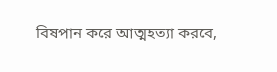বিষপান করে আত্মহত্যা করবে,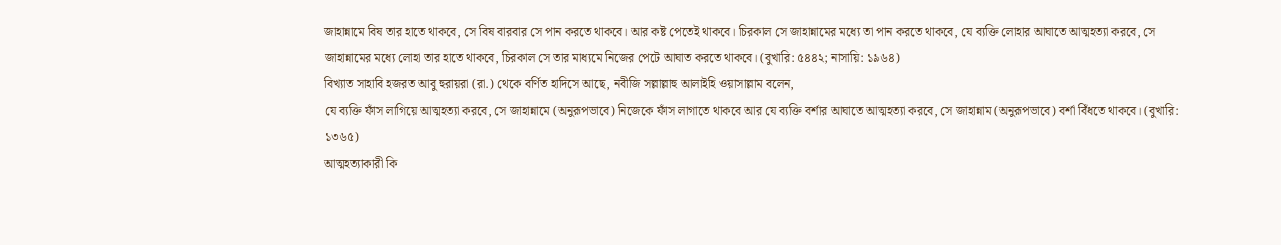জাহান্নামে বিষ তার হাতে থাকবে, সে বিষ বারবার সে পান করতে থাকবে। আর কষ্ট পেতেই থাকবে। চিরকাল সে জাহান্নামের মধ্যে তা পান করতে থাকবে, যে ব্যক্তি লোহার আঘাতে আত্মহত্যা করবে, সে জাহান্নামের মধ্যে লোহা তার হাতে থাকবে, চিরকাল সে তার মাধ্যমে নিজের পেটে আঘাত করতে থাকবে। (বুখারি: ৫৪৪২; নাসায়ি: ১৯৬৪)
বিখ্যাত সাহাবি হজরত আবু হুরায়রা (রা.) থেকে বর্ণিত হাদিসে আছে, নবীজি সল্লাল্লাহু আলাইহি ওয়াসাল্লাম বলেন,
যে ব্যক্তি ফাঁস লাগিয়ে আত্মহত্যা করবে, সে জাহান্নামে (অনুরূপভাবে) নিজেকে ফাঁস লাগাতে থাকবে আর যে ব্যক্তি বর্শার আঘাতে আত্মহত্যা করবে, সে জাহান্নাম (অনুরূপভাবে) বর্শা বিঁধতে থাকবে। (বুখারি: ১৩৬৫)
আত্মহত্যাকারী কি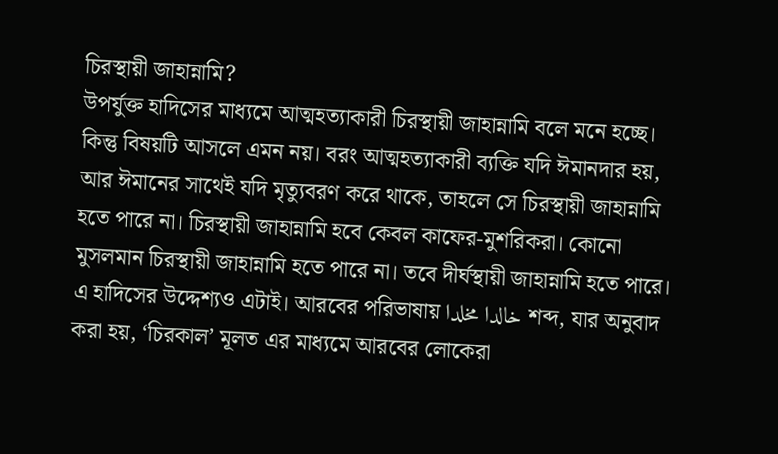চিরস্থায়ী জাহান্নামি?
উপর্যুক্ত হাদিসের মাধ্যমে আত্মহত্যাকারী চিরস্থায়ী জাহান্নামি বলে মনে হচ্ছে। কিন্তু বিষয়টি আসলে এমন নয়। বরং আত্মহত্যাকারী ব্যক্তি যদি ঈমানদার হয়, আর ঈমানের সাথেই যদি মৃত্যুবরণ করে থাকে, তাহলে সে চিরস্থায়ী জাহান্নামি হতে পারে না। চিরস্থায়ী জাহান্নামি হবে কেবল কাফের-মুশরিকরা। কোনো মুসলমান চিরস্থায়ী জাহান্নামি হতে পারে না। তবে দীর্ঘস্থায়ী জাহান্নামি হতে পারে।
এ হাদিসের উদ্দেশ্যও এটাই। আরবের পরিভাষায় خالدا مخلدا শব্দ, যার অনুবাদ করা হয়, ‘চিরকাল’ মূলত এর মাধ্যমে আরবের লোকেরা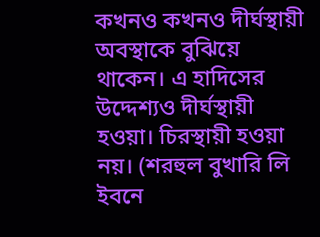কখনও কখনও দীর্ঘস্থায়ী অবস্থাকে বুঝিয়ে থাকেন। এ হাদিসের উদ্দেশ্যও দীর্ঘস্থায়ী হওয়া। চিরস্থায়ী হওয়া নয়। (শরহুল বুখারি লি ইবনে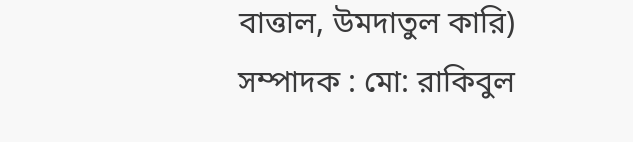বাত্তাল, উমদাতুল কারি)
সম্পাদক : মো: রাকিবুল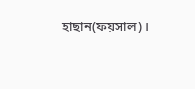হাছান(ফয়সাল)।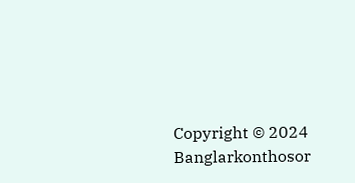Copyright © 2024 Banglarkonthosor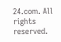24.com. All rights reserved.